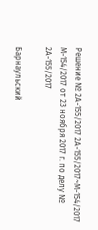Решение № 2А-155/2017 2А-155/2017~М-154/2017 М-154/2017 от 23 ноября 2017 г. по делу № 2А-155/2017

Барнаульский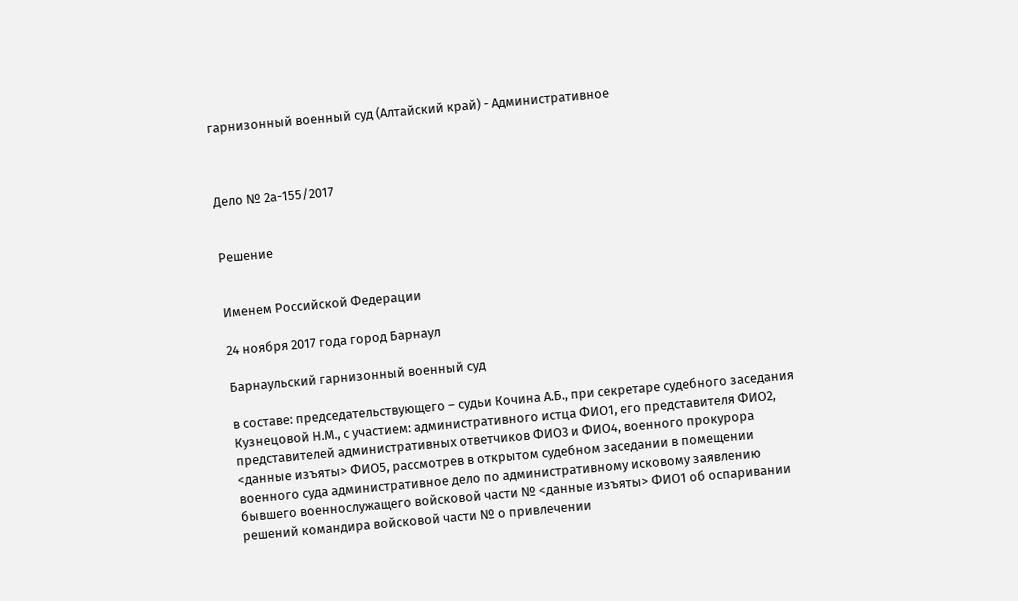гарнизонный военный суд (Алтайский край) - Административное



Дело № 2а-155/2017


Решение


Именем Российской Федерации

24 ноября 2017 года город Барнаул

Барнаульский гарнизонный военный суд

в составе: председательствующего – судьи Кочина А.Б., при секретаре судебного заседания Кузнецовой Н.М., с участием: административного истца ФИО1, его представителя ФИО2, представителей административных ответчиков ФИО3 и ФИО4, военного прокурора <данные изъяты> ФИО5, рассмотрев в открытом судебном заседании в помещении военного суда административное дело по административному исковому заявлению бывшего военнослужащего войсковой части № <данные изъяты> ФИО1 об оспаривании решений командира войсковой части № о привлечении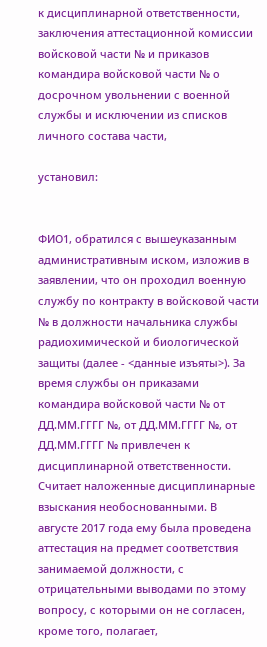к дисциплинарной ответственности, заключения аттестационной комиссии войсковой части № и приказов командира войсковой части № о досрочном увольнении с военной службы и исключении из списков личного состава части,

установил:


ФИО1, обратился с вышеуказанным административным иском, изложив в заявлении, что он проходил военную службу по контракту в войсковой части № в должности начальника службы радиохимической и биологической защиты (далее - <данные изъяты>). За время службы он приказами командира войсковой части № от ДД.ММ.ГГГГ №, от ДД.ММ.ГГГГ №, от ДД.ММ.ГГГГ № привлечен к дисциплинарной ответственности. Считает наложенные дисциплинарные взыскания необоснованными. В августе 2017 года ему была проведена аттестация на предмет соответствия занимаемой должности, с отрицательными выводами по этому вопросу, с которыми он не согласен, кроме того, полагает,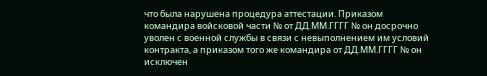что была нарушена процедура аттестации. Приказом командира войсковой части № от ДД.ММ.ГГГГ № он досрочно уволен с военной службы в связи с невыполнением им условий контракта, а приказом того же командира от ДД.ММ.ГГГГ № он исключен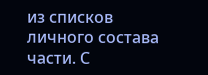из списков личного состава части. С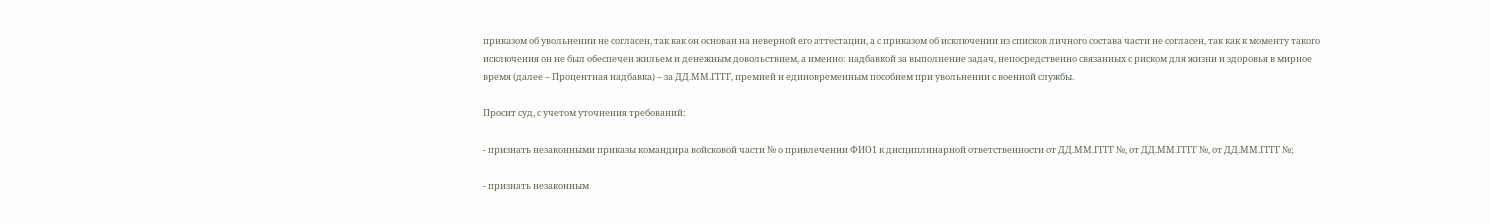приказом об увольнении не согласен, так как он основан на неверной его аттестации, а с приказом об исключении из списков личного состава части не согласен, так как к моменту такого исключения он не был обеспечен жильем и денежным довольствием, а именно: надбавкой за выполнение задач, непосредственно связанных с риском для жизни и здоровья в мирное время (далее – Процентная надбавка) – за ДД.ММ.ГГГГ, премией и единовременным пособием при увольнении с военной службы.

Просит суд, с учетом уточнения требований:

- признать незаконными приказы командира войсковой части № о привлечении ФИО1 к дисциплинарной ответственности от ДД.ММ.ГГГГ №, от ДД.ММ.ГГГГ №, от ДД.ММ.ГГГГ №;

- признать незаконным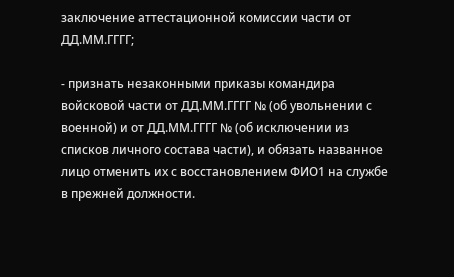заключение аттестационной комиссии части от ДД.ММ.ГГГГ;

- признать незаконными приказы командира войсковой части от ДД.ММ.ГГГГ № (об увольнении с военной) и от ДД.ММ.ГГГГ № (об исключении из списков личного состава части), и обязать названное лицо отменить их с восстановлением ФИО1 на службе в прежней должности.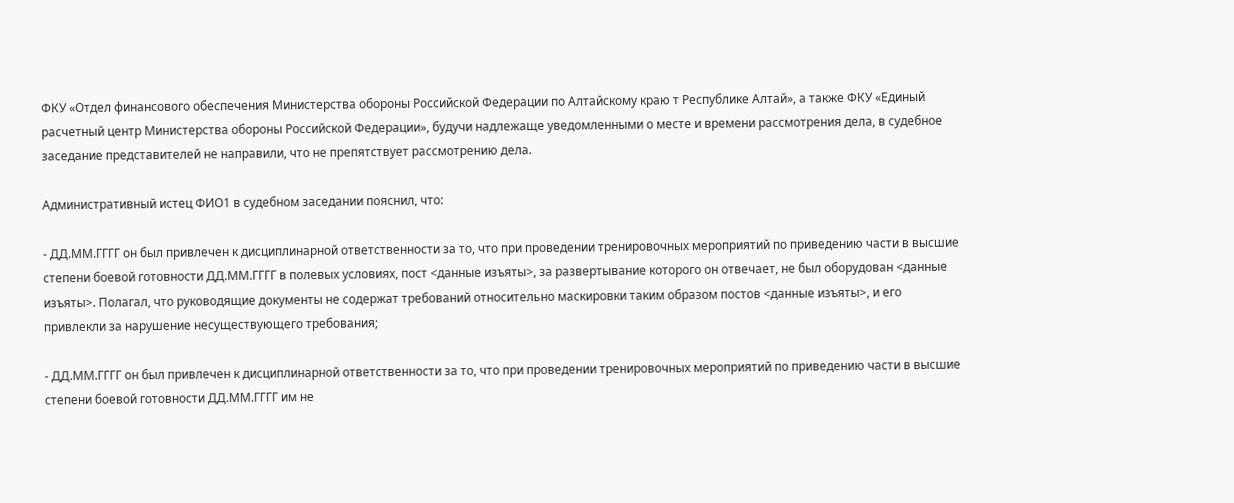ФКУ «Отдел финансового обеспечения Министерства обороны Российской Федерации по Алтайскому краю т Республике Алтай», а также ФКУ «Единый расчетный центр Министерства обороны Российской Федерации», будучи надлежаще уведомленными о месте и времени рассмотрения дела, в судебное заседание представителей не направили, что не препятствует рассмотрению дела.

Административный истец ФИО1 в судебном заседании пояснил, что:

- ДД.ММ.ГГГГ он был привлечен к дисциплинарной ответственности за то, что при проведении тренировочных мероприятий по приведению части в высшие степени боевой готовности ДД.ММ.ГГГГ в полевых условиях, пост <данные изъяты>, за развертывание которого он отвечает, не был оборудован <данные изъяты>. Полагал, что руководящие документы не содержат требований относительно маскировки таким образом постов <данные изъяты>, и его привлекли за нарушение несуществующего требования;

- ДД.ММ.ГГГГ он был привлечен к дисциплинарной ответственности за то, что при проведении тренировочных мероприятий по приведению части в высшие степени боевой готовности ДД.ММ.ГГГГ им не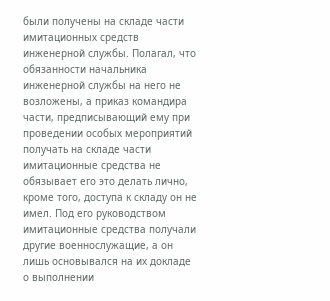были получены на складе части имитационных средств инженерной службы. Полагал, что обязанности начальника инженерной службы на него не возложены, а приказ командира части, предписывающий ему при проведении особых мероприятий получать на складе части имитационные средства не обязывает его это делать лично, кроме того, доступа к складу он не имел. Под его руководством имитационные средства получали другие военнослужащие, а он лишь основывался на их докладе о выполнении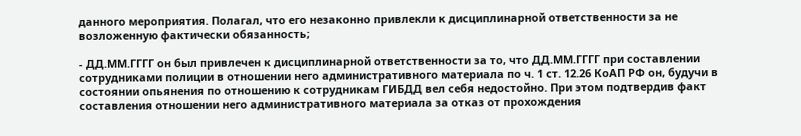данного мероприятия. Полагал, что его незаконно привлекли к дисциплинарной ответственности за не возложенную фактически обязанность;

- ДД.ММ.ГГГГ он был привлечен к дисциплинарной ответственности за то, что ДД.ММ.ГГГГ при составлении сотрудниками полиции в отношении него административного материала по ч. 1 ст. 12.26 КоАП РФ он, будучи в состоянии опьянения по отношению к сотрудникам ГИБДД вел себя недостойно. При этом подтвердив факт составления отношении него административного материала за отказ от прохождения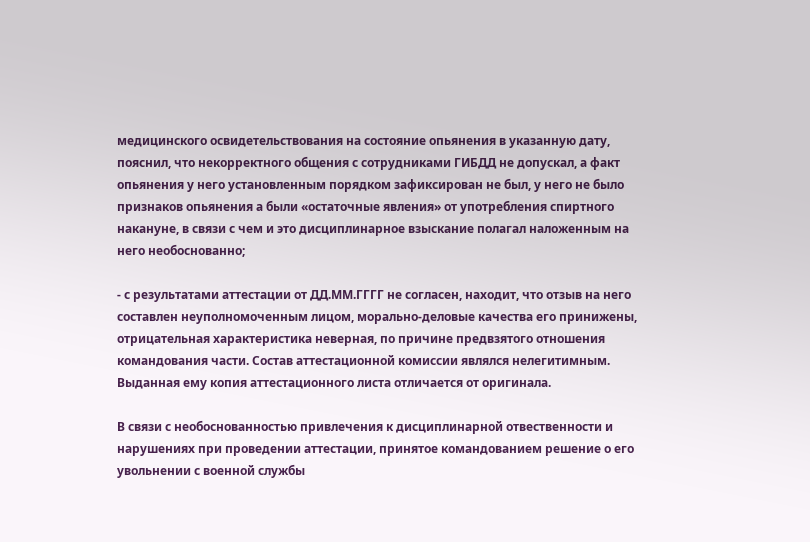медицинского освидетельствования на состояние опьянения в указанную дату, пояснил, что некорректного общения с сотрудниками ГИБДД не допускал, а факт опьянения у него установленным порядком зафиксирован не был, у него не было признаков опьянения а были «остаточные явления» от употребления спиртного накануне, в связи с чем и это дисциплинарное взыскание полагал наложенным на него необоснованно;

- с результатами аттестации от ДД.ММ.ГГГГ не согласен, находит, что отзыв на него составлен неуполномоченным лицом, морально-деловые качества его принижены, отрицательная характеристика неверная, по причине предвзятого отношения командования части. Состав аттестационной комиссии являлся нелегитимным. Выданная ему копия аттестационного листа отличается от оригинала.

В связи с необоснованностью привлечения к дисциплинарной отвественности и нарушениях при проведении аттестации, принятое командованием решение о его увольнении с военной службы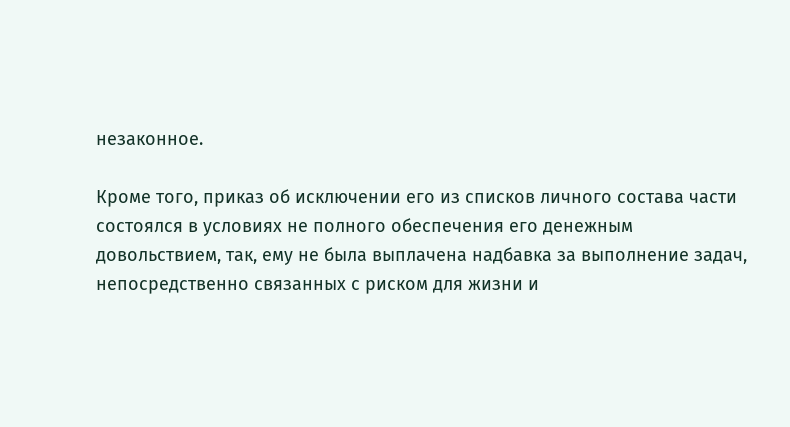незаконное.

Кроме того, приказ об исключении его из списков личного состава части состоялся в условиях не полного обеспечения его денежным довольствием, так, ему не была выплачена надбавка за выполнение задач, непосредственно связанных с риском для жизни и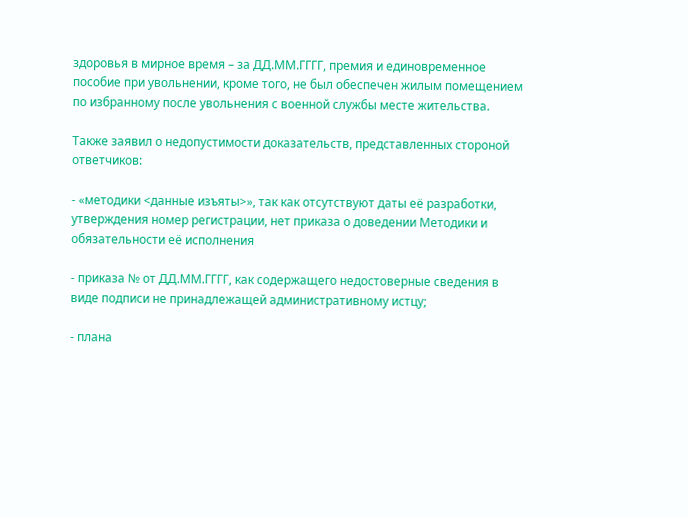здоровья в мирное время – за ДД.ММ.ГГГГ, премия и единовременное пособие при увольнении, кроме того, не был обеспечен жилым помещением по избранному после увольнения с военной службы месте жительства.

Также заявил о недопустимости доказательств, представленных стороной ответчиков:

- «методики <данные изъяты>», так как отсутствуют даты её разработки, утверждения номер регистрации, нет приказа о доведении Методики и обязательности её исполнения

- приказа № от ДД.ММ.ГГГГ, как содержащего недостоверные сведения в виде подписи не принадлежащей административному истцу;

- плана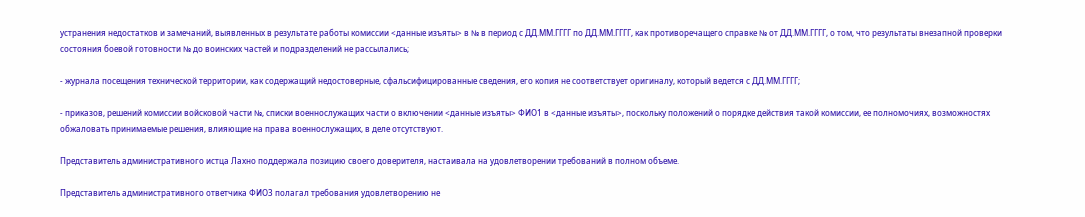устранения недостатков и замечаний, выявленных в результате работы комиссии <данные изъяты> в № в период с ДД.ММ.ГГГГ по ДД.ММ.ГГГГ, как противоречащего справке № от ДД.ММ.ГГГГ, о том, что результаты внезапной проверки состояния боевой готовности № до воинских частей и подразделений не рассылались;

- журнала посещения технической территории, как содержащий недостоверные, сфальсифицированные сведения, его копия не соответствует оригиналу, который ведется с ДД.ММ.ГГГГ;

- приказов, решений комиссии войсковой части №, списки военнослужащих части о включении <данные изъяты> ФИО1 в <данные изъяты>, поскольку положений о порядке действия такой комиссии, ее полномочиях, возможностях обжаловать принимаемые решения, влияющие на права военнослужащих, в деле отсутствуют.

Представитель административного истца Лахно поддержала позицию своего доверителя, настаивала на удовлетворении требований в полном объеме.

Представитель административного ответчика ФИО3 полагал требования удовлетворению не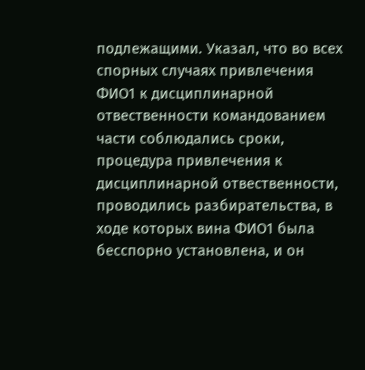подлежащими. Указал, что во всех спорных случаях привлечения ФИО1 к дисциплинарной отвественности командованием части соблюдались сроки, процедура привлечения к дисциплинарной отвественности, проводились разбирательства, в ходе которых вина ФИО1 была бесспорно установлена, и он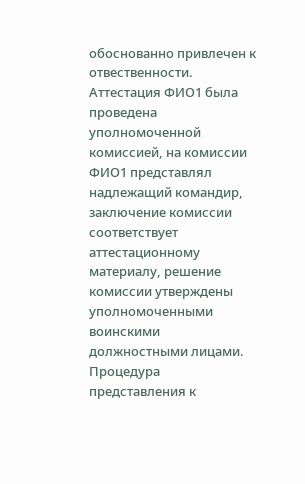обоснованно привлечен к отвественности. Аттестация ФИО1 была проведена уполномоченной комиссией, на комиссии ФИО1 представлял надлежащий командир, заключение комиссии соответствует аттестационному материалу, решение комиссии утверждены уполномоченными воинскими должностными лицами. Процедура представления к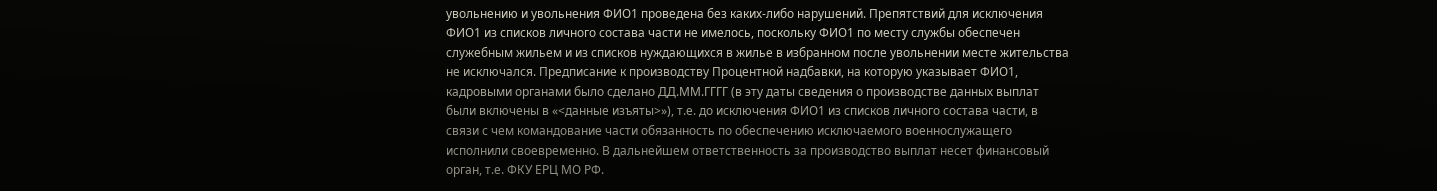увольнению и увольнения ФИО1 проведена без каких-либо нарушений. Препятствий для исключения ФИО1 из списков личного состава части не имелось, поскольку ФИО1 по месту службы обеспечен служебным жильем и из списков нуждающихся в жилье в избранном после увольнении месте жительства не исключался. Предписание к производству Процентной надбавки, на которую указывает ФИО1, кадровыми органами было сделано ДД.ММ.ГГГГ (в эту даты сведения о производстве данных выплат были включены в «<данные изъяты>»), т.е. до исключения ФИО1 из списков личного состава части, в связи с чем командование части обязанность по обеспечению исключаемого военнослужащего исполнили своевременно. В дальнейшем ответственность за производство выплат несет финансовый орган, т.е. ФКУ ЕРЦ МО РФ.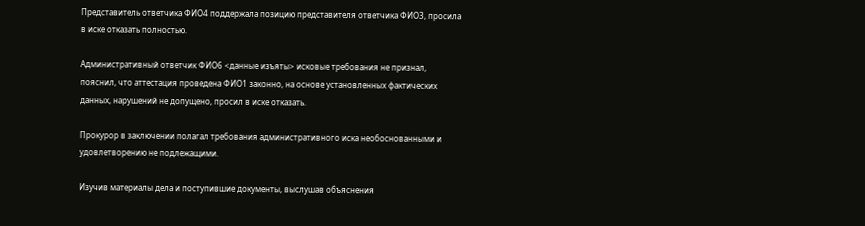Представитель ответчика ФИО4 поддержала позицию представителя ответчика ФИО3, просила в иске отказать полностью.

Административный ответчик ФИО6 <данные изъяты> исковые требования не признал, пояснил, что аттестация проведена ФИО1 законно, на основе установленных фактических данных, нарушений не допущено, просил в иске отказать.

Прокурор в заключении полагал требования административного иска необоснованными и удовлетворению не подлежащими.

Изучив материалы дела и поступившие документы, выслушав объяснения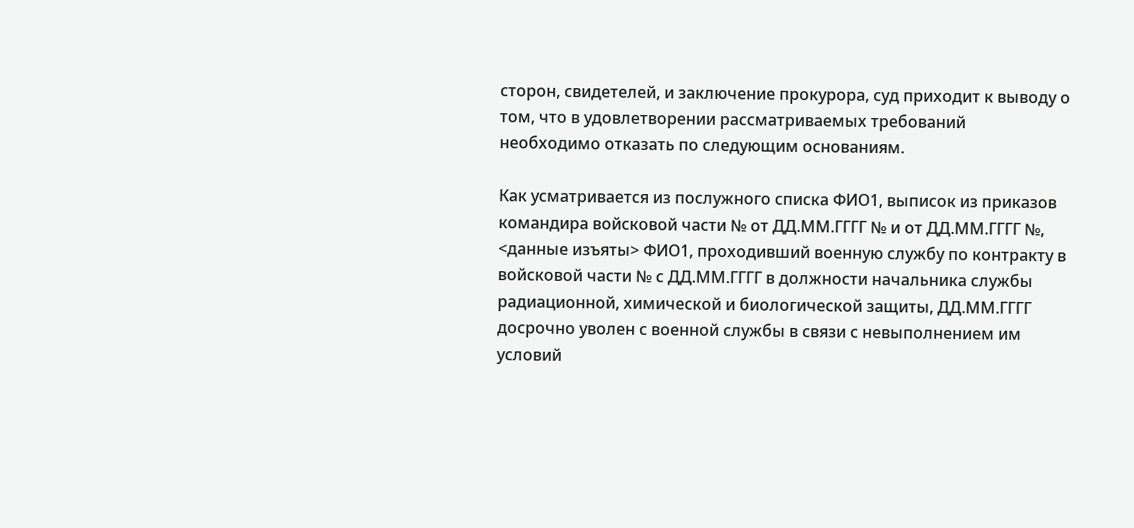сторон, свидетелей, и заключение прокурора, суд приходит к выводу о том, что в удовлетворении рассматриваемых требований необходимо отказать по следующим основаниям.

Как усматривается из послужного списка ФИО1, выписок из приказов командира войсковой части № от ДД.ММ.ГГГГ № и от ДД.ММ.ГГГГ №, <данные изъяты> ФИО1, проходивший военную службу по контракту в войсковой части № с ДД.ММ.ГГГГ в должности начальника службы радиационной, химической и биологической защиты, ДД.ММ.ГГГГ досрочно уволен с военной службы в связи с невыполнением им условий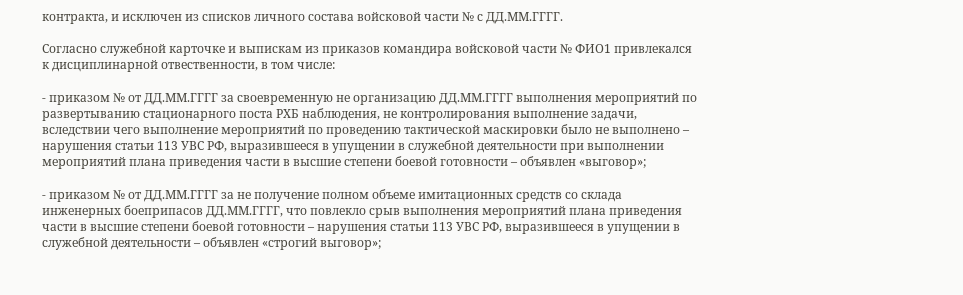контракта, и исключен из списков личного состава войсковой части № с ДД.ММ.ГГГГ.

Согласно служебной карточке и выпискам из приказов командира войсковой части № ФИО1 привлекался к дисциплинарной отвественности, в том числе:

- приказом № от ДД.ММ.ГГГГ за своевременную не организацию ДД.ММ.ГГГГ выполнения мероприятий по развертыванию стационарного поста РХБ наблюдения, не контролирования выполнение задачи, вследствии чего выполнение мероприятий по проведению тактической маскировки было не выполнено – нарушения статьи 113 УВС РФ, выразившееся в упущении в служебной деятельности при выполнении мероприятий плана приведения части в высшие степени боевой готовности – объявлен «выговор»;

- приказом № от ДД.ММ.ГГГГ за не получение полном объеме имитационных средств со склада инженерных боеприпасов ДД.ММ.ГГГГ, что повлекло срыв выполнения мероприятий плана приведения части в высшие степени боевой готовности – нарушения статьи 113 УВС РФ, выразившееся в упущении в служебной деятельности – объявлен «строгий выговор»;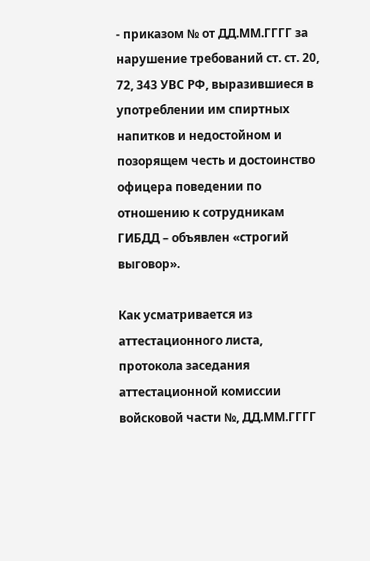- приказом № от ДД.ММ.ГГГГ за нарушение требований ст. ст. 20, 72, 343 УВС РФ, выразившиеся в употреблении им спиртных напитков и недостойном и позорящем честь и достоинство офицера поведении по отношению к сотрудникам ГИБДД – объявлен «строгий выговор».

Как усматривается из аттестационного листа, протокола заседания аттестационной комиссии войсковой части №, ДД.ММ.ГГГГ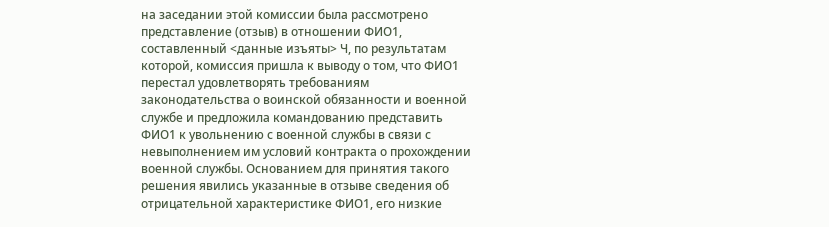на заседании этой комиссии была рассмотрено представление (отзыв) в отношении ФИО1, составленный <данные изъяты> Ч, по результатам которой, комиссия пришла к выводу о том, что ФИО1 перестал удовлетворять требованиям законодательства о воинской обязанности и военной службе и предложила командованию представить ФИО1 к увольнению с военной службы в связи с невыполнением им условий контракта о прохождении военной службы. Основанием для принятия такого решения явились указанные в отзыве сведения об отрицательной характеристике ФИО1, его низкие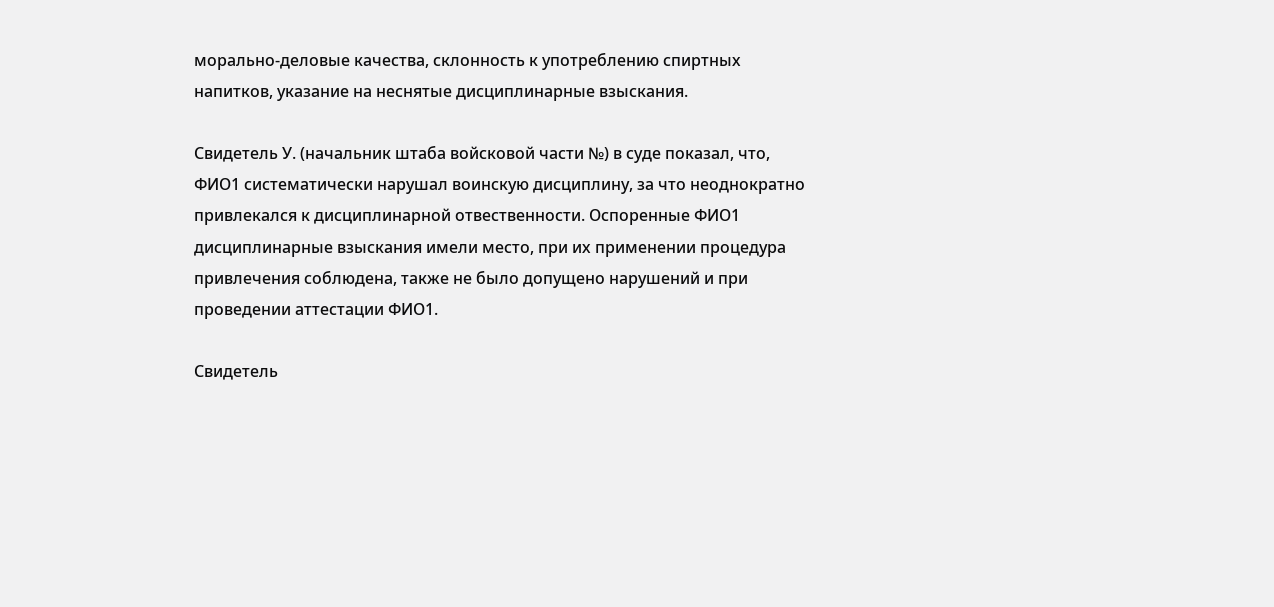морально-деловые качества, склонность к употреблению спиртных напитков, указание на неснятые дисциплинарные взыскания.

Свидетель У. (начальник штаба войсковой части №) в суде показал, что, ФИО1 систематически нарушал воинскую дисциплину, за что неоднократно привлекался к дисциплинарной отвественности. Оспоренные ФИО1 дисциплинарные взыскания имели место, при их применении процедура привлечения соблюдена, также не было допущено нарушений и при проведении аттестации ФИО1.

Свидетель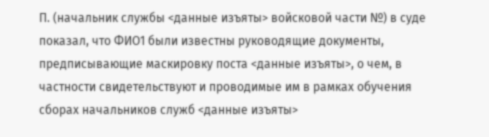П. (начальник службы <данные изъяты> войсковой части №) в суде показал, что ФИО1 были известны руководящие документы, предписывающие маскировку поста <данные изъяты>, о чем, в частности свидетельствуют и проводимые им в рамках обучения сборах начальников служб <данные изъяты>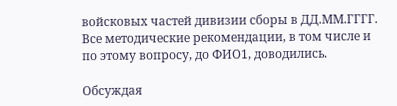войсковых частей дивизии сборы в ДД.ММ.ГГГГ. Все методические рекомендации, в том числе и по этому вопросу, до ФИО1, доводились.

Обсуждая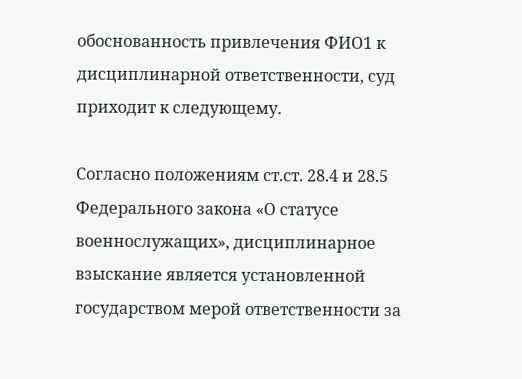обоснованность привлечения ФИО1 к дисциплинарной ответственности, суд приходит к следующему.

Согласно положениям ст.ст. 28.4 и 28.5 Федерального закона «О статусе военнослужащих», дисциплинарное взыскание является установленной государством мерой ответственности за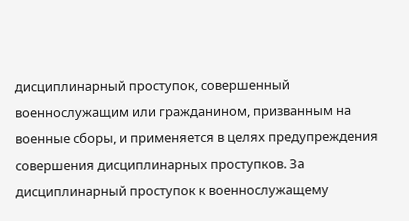дисциплинарный проступок, совершенный военнослужащим или гражданином, призванным на военные сборы, и применяется в целях предупреждения совершения дисциплинарных проступков. За дисциплинарный проступок к военнослужащему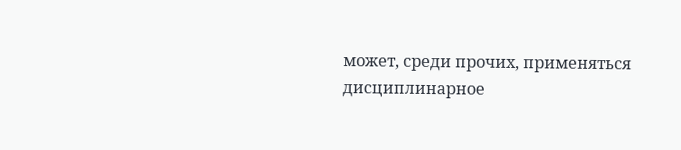может, среди прочих, применяться дисциплинарное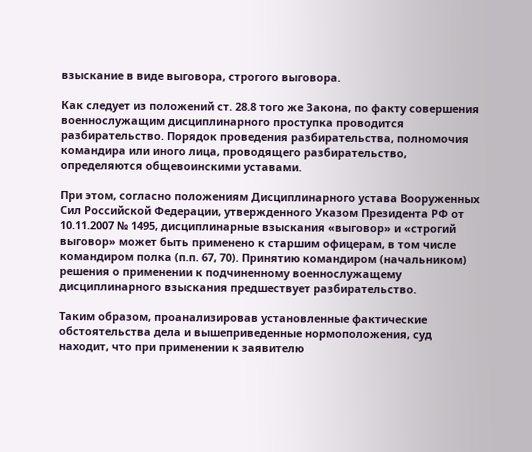взыскание в виде выговора, строгого выговора.

Как следует из положений ст. 28.8 того же Закона, по факту совершения военнослужащим дисциплинарного проступка проводится разбирательство. Порядок проведения разбирательства, полномочия командира или иного лица, проводящего разбирательство, определяются общевоинскими уставами.

При этом, согласно положениям Дисциплинарного устава Вооруженных Сил Российской Федерации, утвержденного Указом Президента РФ от 10.11.2007 № 1495, дисциплинарные взыскания «выговор» и «строгий выговор» может быть применено к старшим офицерам, в том числе командиром полка (п.п. 67, 70). Принятию командиром (начальником) решения о применении к подчиненному военнослужащему дисциплинарного взыскания предшествует разбирательство.

Таким образом, проанализировав установленные фактические обстоятельства дела и вышеприведенные нормоположения, суд находит, что при применении к заявителю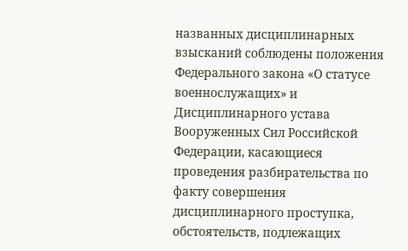названных дисциплинарных взысканий соблюдены положения Федерального закона «О статусе военнослужащих» и Дисциплинарного устава Вооруженных Сил Российской Федерации, касающиеся проведения разбирательства по факту совершения дисциплинарного проступка, обстоятельств, подлежащих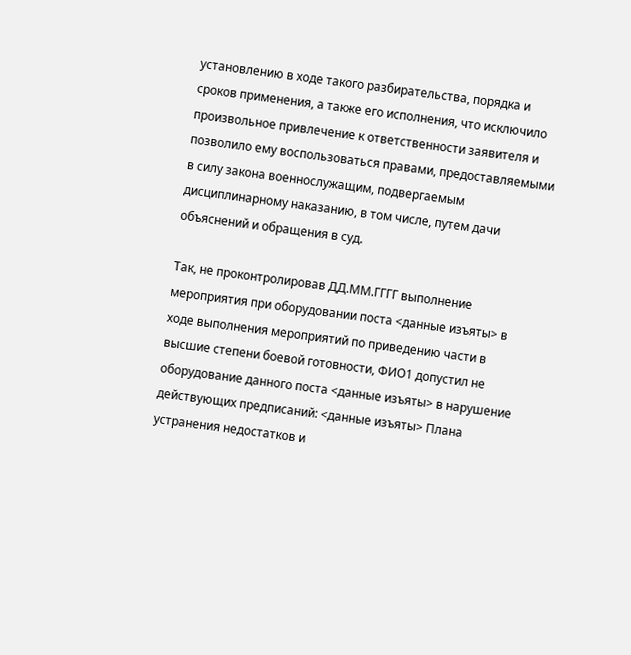установлению в ходе такого разбирательства, порядка и сроков применения, а также его исполнения, что исключило произвольное привлечение к ответственности заявителя и позволило ему воспользоваться правами, предоставляемыми в силу закона военнослужащим, подвергаемым дисциплинарному наказанию, в том числе, путем дачи объяснений и обращения в суд.

Так, не проконтролировав ДД.ММ.ГГГГ выполнение мероприятия при оборудовании поста <данные изъяты> в ходе выполнения мероприятий по приведению части в высшие степени боевой готовности, ФИО1 допустил не оборудование данного поста <данные изъяты> в нарушение действующих предписаний: <данные изъяты> Плана устранения недостатков и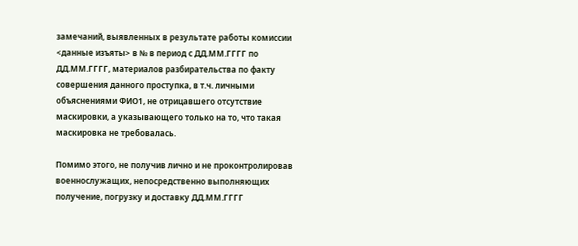замечаний, выявленных в результате работы комиссии <данные изъяты> в № в период с ДД.ММ.ГГГГ по ДД.ММ.ГГГГ, материалов разбирательства по факту совершения данного проступка, в т.ч. личными объяснениями ФИО1, не отрицавшего отсутствие маскировки, а указывающего только на то, что такая маскировка не требовалась.

Помимо этого, не получив лично и не проконтролировав военнослужащих, непосредственно выполняющих получение, погрузку и доставку ДД.ММ.ГГГГ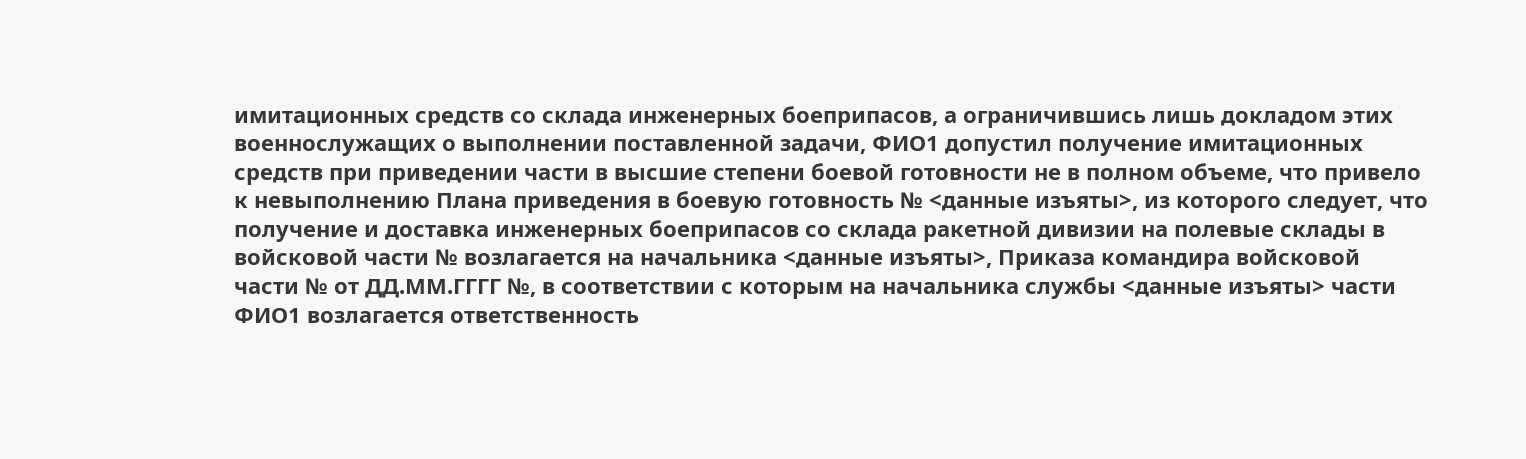имитационных средств со склада инженерных боеприпасов, а ограничившись лишь докладом этих военнослужащих о выполнении поставленной задачи, ФИО1 допустил получение имитационных средств при приведении части в высшие степени боевой готовности не в полном объеме, что привело к невыполнению Плана приведения в боевую готовность № <данные изъяты>, из которого следует, что получение и доставка инженерных боеприпасов со склада ракетной дивизии на полевые склады в войсковой части № возлагается на начальника <данные изъяты>, Приказа командира войсковой части № от ДД.ММ.ГГГГ №, в соответствии с которым на начальника службы <данные изъяты> части ФИО1 возлагается ответственность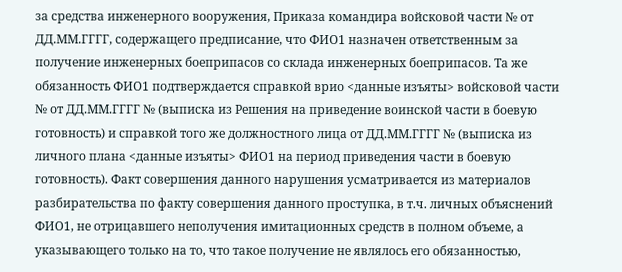за средства инженерного вооружения, Приказа командира войсковой части № от ДД.ММ.ГГГГ, содержащего предписание, что ФИО1 назначен ответственным за получение инженерных боеприпасов со склада инженерных боеприпасов. Та же обязанность ФИО1 подтверждается справкой врио <данные изъяты> войсковой части № от ДД.ММ.ГГГГ № (выписка из Решения на приведение воинской части в боевую готовность) и справкой того же должностного лица от ДД.ММ.ГГГГ № (выписка из личного плана <данные изъяты> ФИО1 на период приведения части в боевую готовность). Факт совершения данного нарушения усматривается из материалов разбирательства по факту совершения данного проступка, в т.ч. личных объяснений ФИО1, не отрицавшего неполучения имитационных средств в полном объеме, а указывающего только на то, что такое получение не являлось его обязанностью,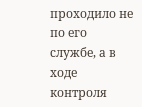проходило не по его службе, а в ходе контроля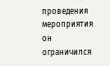проведения мероприятия он ограничился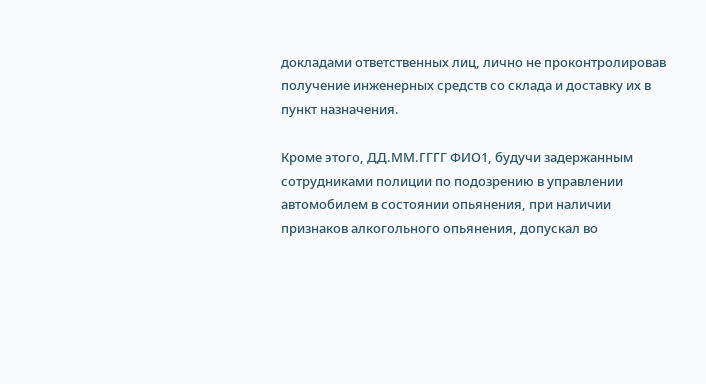докладами ответственных лиц, лично не проконтролировав получение инженерных средств со склада и доставку их в пункт назначения.

Кроме этого, ДД.ММ.ГГГГ ФИО1, будучи задержанным сотрудниками полиции по подозрению в управлении автомобилем в состоянии опьянения, при наличии признаков алкогольного опьянения, допускал во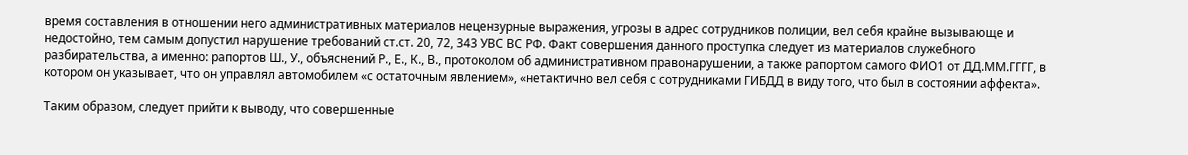время составления в отношении него административных материалов нецензурные выражения, угрозы в адрес сотрудников полиции, вел себя крайне вызывающе и недостойно, тем самым допустил нарушение требований ст.ст. 20, 72, 343 УВС ВС РФ. Факт совершения данного проступка следует из материалов служебного разбирательства, а именно: рапортов Ш., У., объяснений Р., Е., К., В., протоколом об административном правонарушении, а также рапортом самого ФИО1 от ДД.ММ.ГГГГ, в котором он указывает, что он управлял автомобилем «с остаточным явлением», «нетактично вел себя с сотрудниками ГИБДД в виду того, что был в состоянии аффекта».

Таким образом, следует прийти к выводу, что совершенные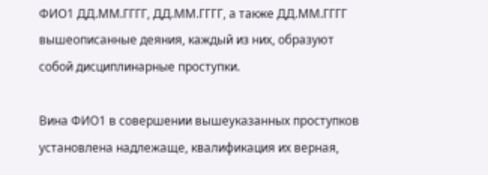ФИО1 ДД.ММ.ГГГГ, ДД.ММ.ГГГГ, а также ДД.ММ.ГГГГ вышеописанные деяния, каждый из них, образуют собой дисциплинарные проступки.

Вина ФИО1 в совершении вышеуказанных проступков установлена надлежаще, квалификация их верная,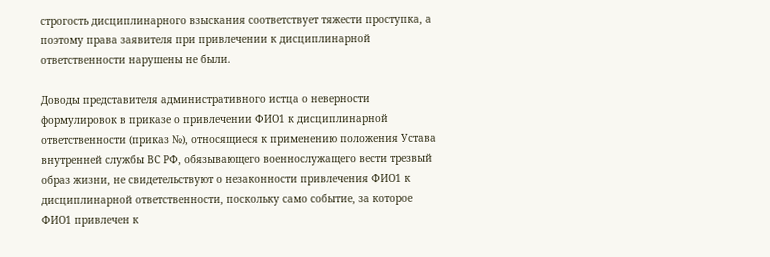строгость дисциплинарного взыскания соответствует тяжести проступка, а поэтому права заявителя при привлечении к дисциплинарной ответственности нарушены не были.

Доводы представителя административного истца о неверности формулировок в приказе о привлечении ФИО1 к дисциплинарной ответственности (приказ №), относящиеся к применению положения Устава внутренней службы ВС РФ, обязывающего военнослужащего вести трезвый образ жизни, не свидетельствуют о незаконности привлечения ФИО1 к дисциплинарной ответственности, поскольку само событие, за которое ФИО1 привлечен к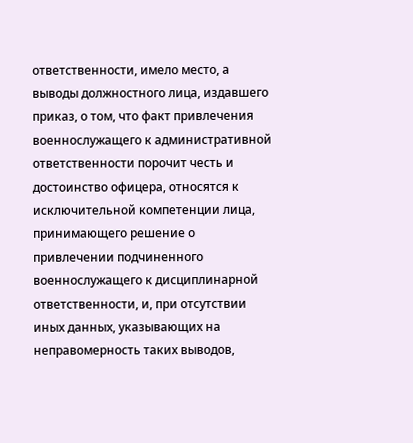ответственности, имело место, а выводы должностного лица, издавшего приказ, о том, что факт привлечения военнослужащего к административной ответственности порочит честь и достоинство офицера, относятся к исключительной компетенции лица, принимающего решение о привлечении подчиненного военнослужащего к дисциплинарной ответственности, и, при отсутствии иных данных, указывающих на неправомерность таких выводов,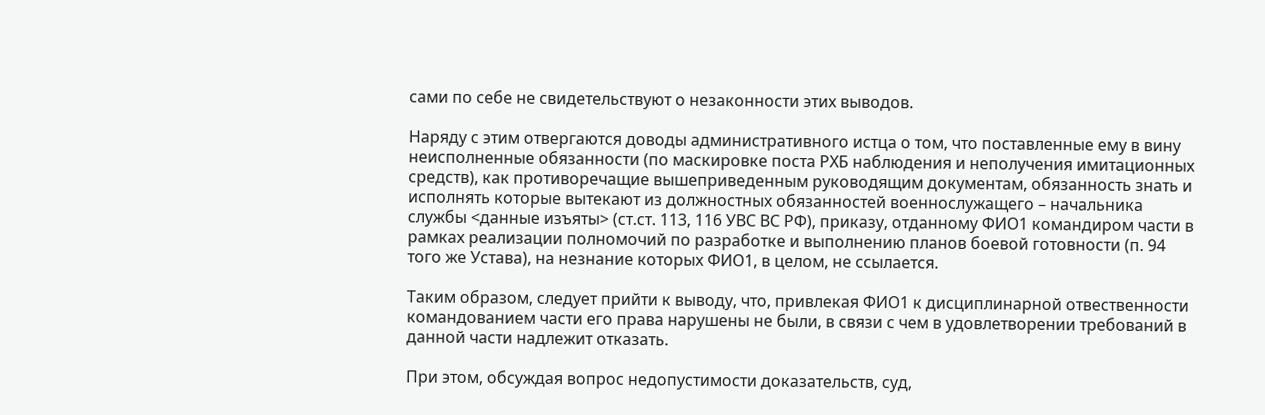сами по себе не свидетельствуют о незаконности этих выводов.

Наряду с этим отвергаются доводы административного истца о том, что поставленные ему в вину неисполненные обязанности (по маскировке поста РХБ наблюдения и неполучения имитационных средств), как противоречащие вышеприведенным руководящим документам, обязанность знать и исполнять которые вытекают из должностных обязанностей военнослужащего – начальника службы <данные изъяты> (ст.ст. 113, 116 УВС ВС РФ), приказу, отданному ФИО1 командиром части в рамках реализации полномочий по разработке и выполнению планов боевой готовности (п. 94 того же Устава), на незнание которых ФИО1, в целом, не ссылается.

Таким образом, следует прийти к выводу, что, привлекая ФИО1 к дисциплинарной отвественности командованием части его права нарушены не были, в связи с чем в удовлетворении требований в данной части надлежит отказать.

При этом, обсуждая вопрос недопустимости доказательств, суд,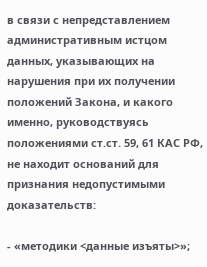в связи с непредставлением административным истцом данных, указывающих на нарушения при их получении положений Закона, и какого именно, руководствуясь положениями ст.ст. 59, 61 КАС РФ, не находит оснований для признания недопустимыми доказательств:

- «методики <данные изъяты>»;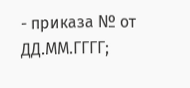- приказа № от ДД.ММ.ГГГГ;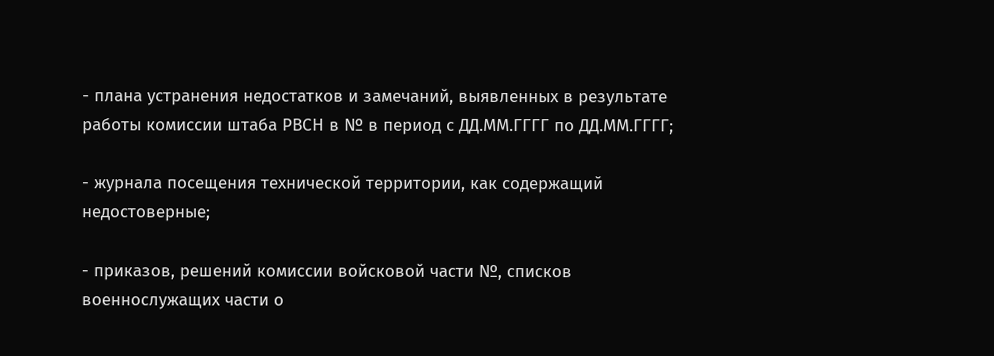- плана устранения недостатков и замечаний, выявленных в результате работы комиссии штаба РВСН в № в период с ДД.ММ.ГГГГ по ДД.ММ.ГГГГ;

- журнала посещения технической территории, как содержащий недостоверные;

- приказов, решений комиссии войсковой части №, списков военнослужащих части о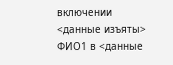включении <данные изъяты> ФИО1 в <данные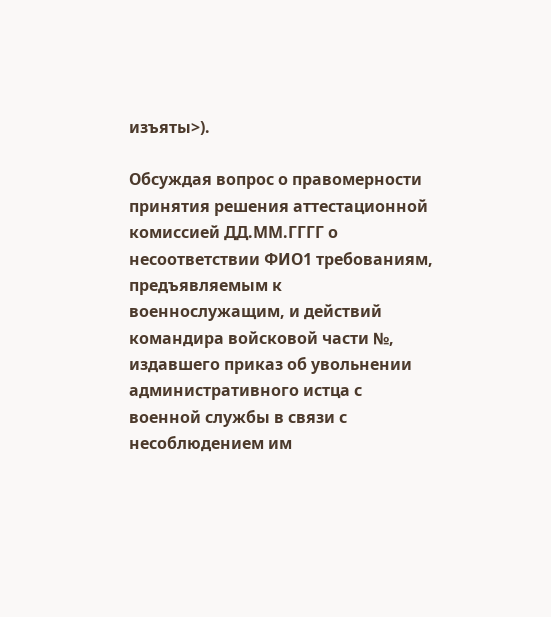изъяты>).

Обсуждая вопрос о правомерности принятия решения аттестационной комиссией ДД.ММ.ГГГГ о несоответствии ФИО1 требованиям, предъявляемым к военнослужащим, и действий командира войсковой части №, издавшего приказ об увольнении административного истца с военной службы в связи с несоблюдением им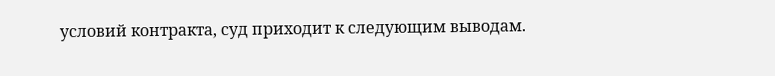условий контракта, суд приходит к следующим выводам.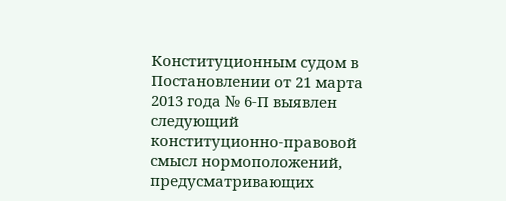Конституционным судом в Постановлении от 21 марта 2013 года № 6-П выявлен следующий конституционно-правовой смысл нормоположений, предусматривающих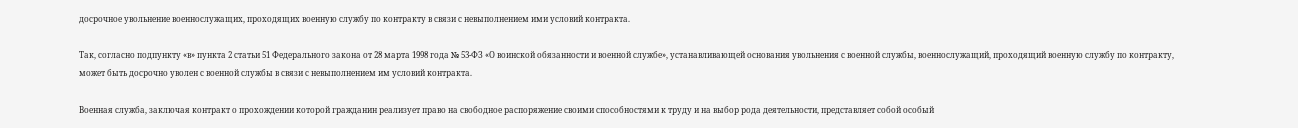досрочное увольнение военнослужащих, проходящих военную службу по контракту в связи с невыполнением ими условий контракта.

Так, согласно подпункту «в» пункта 2 статьи 51 Федерального закона от 28 марта 1998 года № 53-ФЗ «О воинской обязанности и военной службе», устанавливающей основания увольнения с военной службы, военнослужащий, проходящий военную службу по контракту, может быть досрочно уволен с военной службы в связи с невыполнением им условий контракта.

Военная служба, заключая контракт о прохождении которой гражданин реализует право на свободное распоряжение своими способностями к труду и на выбор рода деятельности, представляет собой особый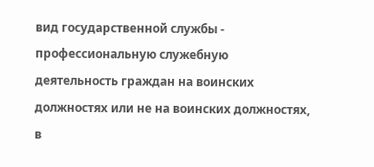вид государственной службы - профессиональную служебную деятельность граждан на воинских должностях или не на воинских должностях, в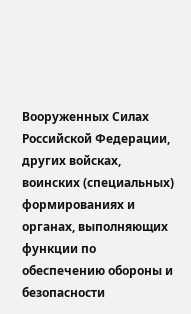Вооруженных Силах Российской Федерации, других войсках, воинских (специальных) формированиях и органах, выполняющих функции по обеспечению обороны и безопасности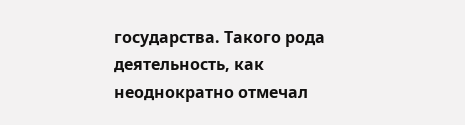государства. Такого рода деятельность, как неоднократно отмечал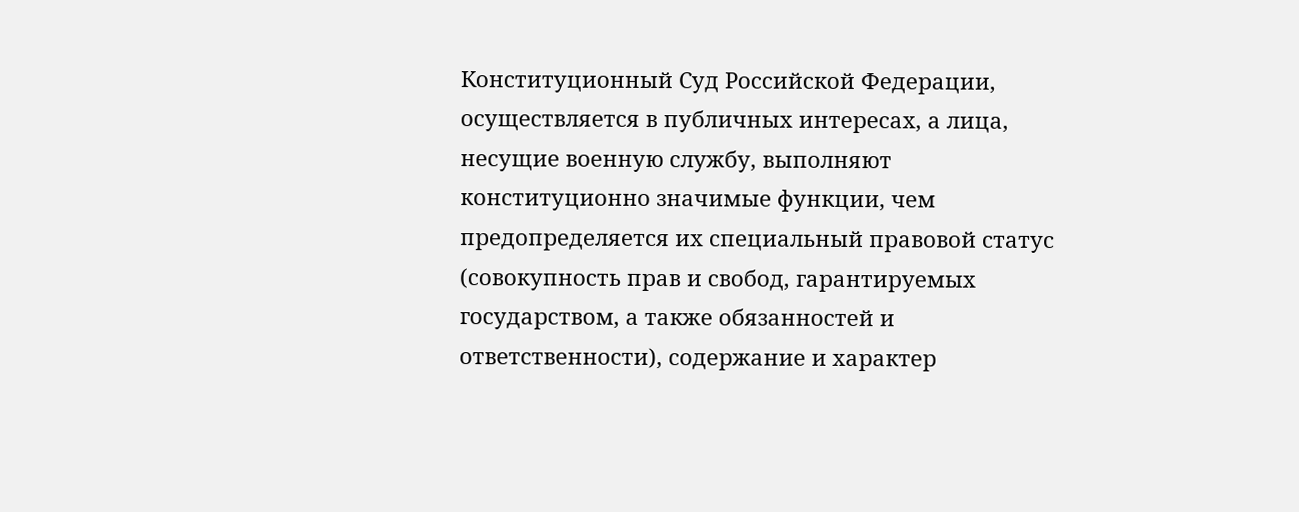Конституционный Суд Российской Федерации, осуществляется в публичных интересах, а лица, несущие военную службу, выполняют конституционно значимые функции, чем предопределяется их специальный правовой статус (совокупность прав и свобод, гарантируемых государством, а также обязанностей и ответственности), содержание и характер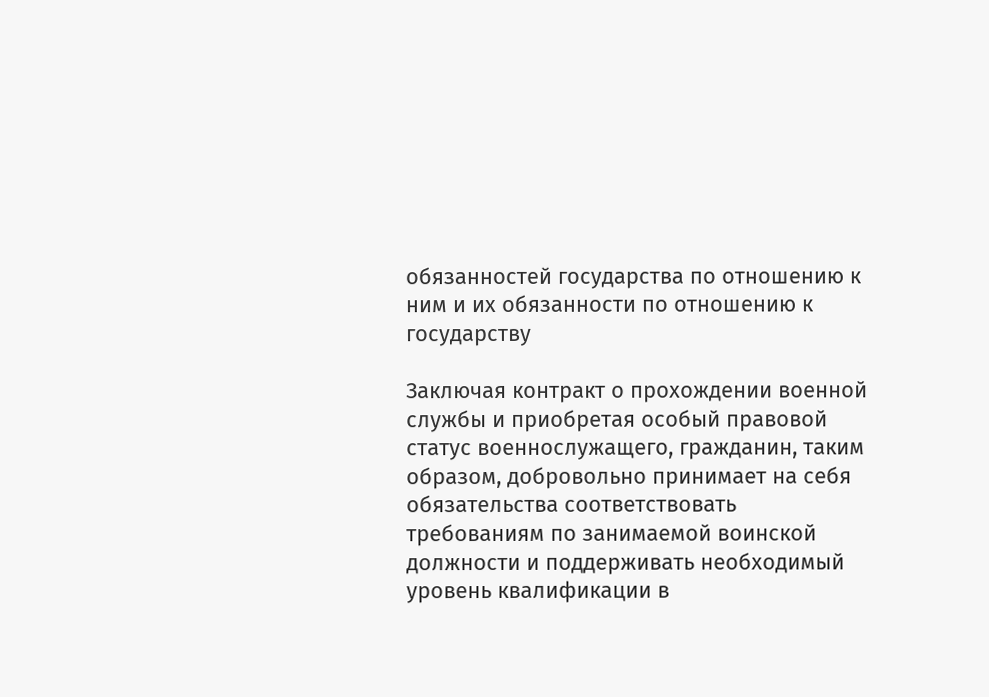обязанностей государства по отношению к ним и их обязанности по отношению к государству

Заключая контракт о прохождении военной службы и приобретая особый правовой статус военнослужащего, гражданин, таким образом, добровольно принимает на себя обязательства соответствовать требованиям по занимаемой воинской должности и поддерживать необходимый уровень квалификации в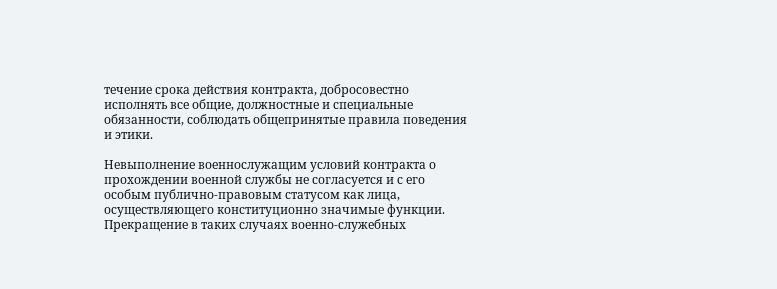течение срока действия контракта, добросовестно исполнять все общие, должностные и специальные обязанности, соблюдать общепринятые правила поведения и этики.

Невыполнение военнослужащим условий контракта о прохождении военной службы не согласуется и с его особым публично-правовым статусом как лица, осуществляющего конституционно значимые функции. Прекращение в таких случаях военно-служебных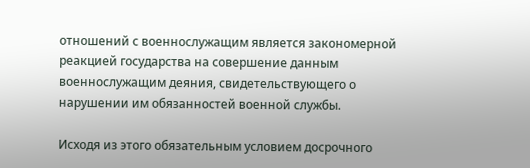отношений с военнослужащим является закономерной реакцией государства на совершение данным военнослужащим деяния, свидетельствующего о нарушении им обязанностей военной службы.

Исходя из этого обязательным условием досрочного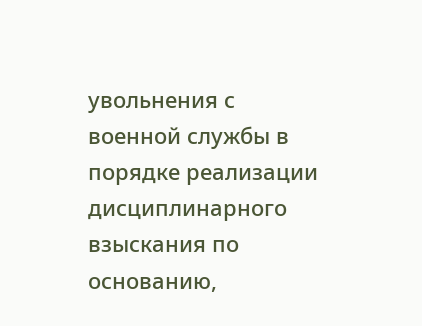увольнения с военной службы в порядке реализации дисциплинарного взыскания по основанию,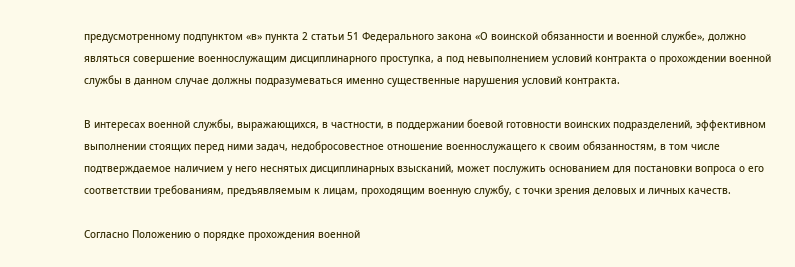предусмотренному подпунктом «в» пункта 2 статьи 51 Федерального закона «О воинской обязанности и военной службе», должно являться совершение военнослужащим дисциплинарного проступка, а под невыполнением условий контракта о прохождении военной службы в данном случае должны подразумеваться именно существенные нарушения условий контракта.

В интересах военной службы, выражающихся, в частности, в поддержании боевой готовности воинских подразделений, эффективном выполнении стоящих перед ними задач, недобросовестное отношение военнослужащего к своим обязанностям, в том числе подтверждаемое наличием у него неснятых дисциплинарных взысканий, может послужить основанием для постановки вопроса о его соответствии требованиям, предъявляемым к лицам, проходящим военную службу, с точки зрения деловых и личных качеств.

Согласно Положению о порядке прохождения военной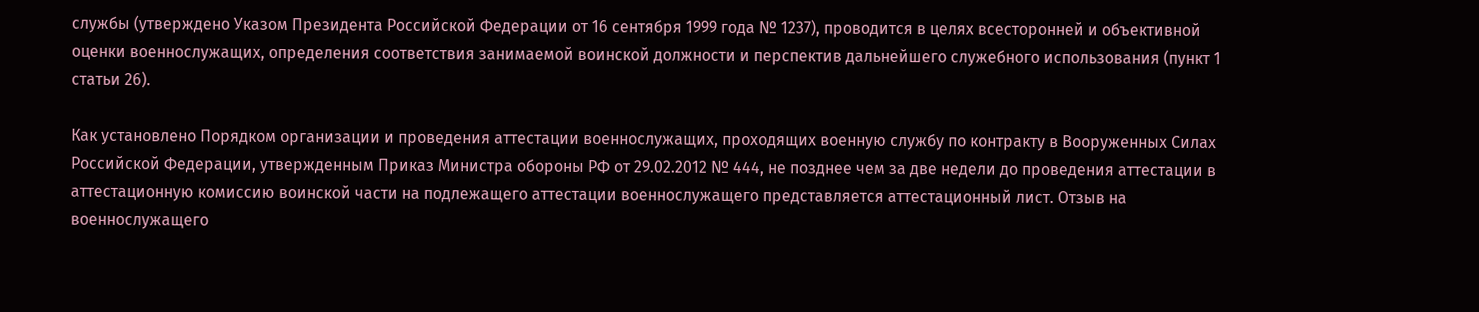службы (утверждено Указом Президента Российской Федерации от 16 сентября 1999 года № 1237), проводится в целях всесторонней и объективной оценки военнослужащих, определения соответствия занимаемой воинской должности и перспектив дальнейшего служебного использования (пункт 1 статьи 26).

Как установлено Порядком организации и проведения аттестации военнослужащих, проходящих военную службу по контракту в Вооруженных Силах Российской Федерации, утвержденным Приказ Министра обороны РФ от 29.02.2012 № 444, не позднее чем за две недели до проведения аттестации в аттестационную комиссию воинской части на подлежащего аттестации военнослужащего представляется аттестационный лист. Отзыв на военнослужащего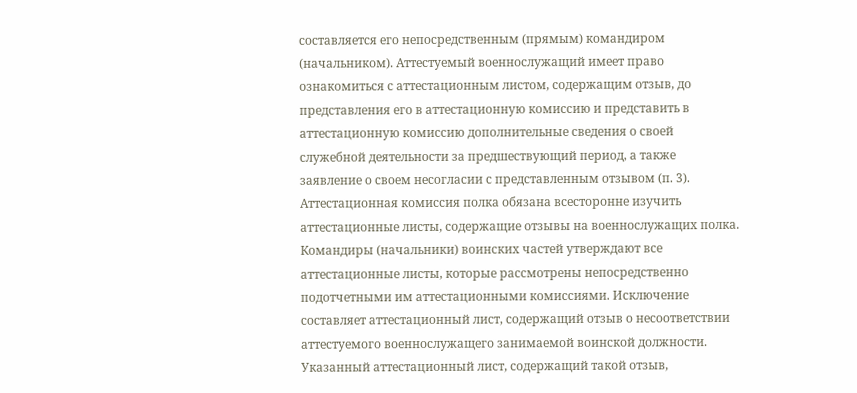составляется его непосредственным (прямым) командиром (начальником). Аттестуемый военнослужащий имеет право ознакомиться с аттестационным листом, содержащим отзыв, до представления его в аттестационную комиссию и представить в аттестационную комиссию дополнительные сведения о своей служебной деятельности за предшествующий период, а также заявление о своем несогласии с представленным отзывом (п. 3). Аттестационная комиссия полка обязана всесторонне изучить аттестационные листы, содержащие отзывы на военнослужащих полка. Командиры (начальники) воинских частей утверждают все аттестационные листы, которые рассмотрены непосредственно подотчетными им аттестационными комиссиями. Исключение составляет аттестационный лист, содержащий отзыв о несоответствии аттестуемого военнослужащего занимаемой воинской должности. Указанный аттестационный лист, содержащий такой отзыв,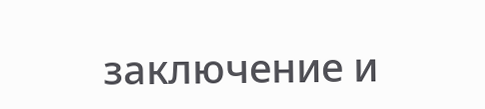заключение и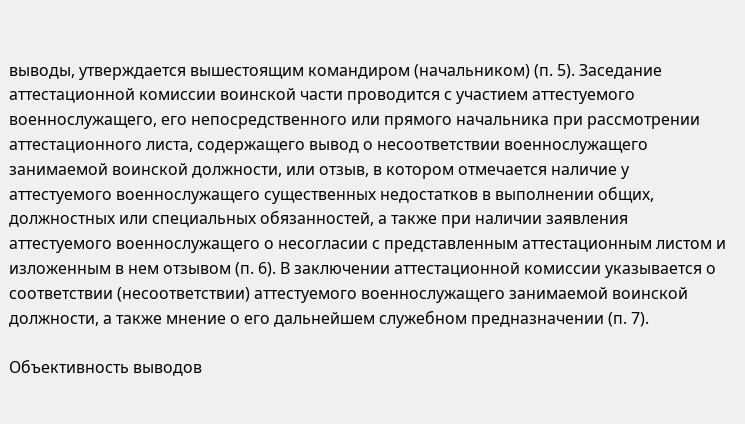выводы, утверждается вышестоящим командиром (начальником) (п. 5). Заседание аттестационной комиссии воинской части проводится с участием аттестуемого военнослужащего, его непосредственного или прямого начальника при рассмотрении аттестационного листа, содержащего вывод о несоответствии военнослужащего занимаемой воинской должности, или отзыв, в котором отмечается наличие у аттестуемого военнослужащего существенных недостатков в выполнении общих, должностных или специальных обязанностей, а также при наличии заявления аттестуемого военнослужащего о несогласии с представленным аттестационным листом и изложенным в нем отзывом (п. 6). В заключении аттестационной комиссии указывается о соответствии (несоответствии) аттестуемого военнослужащего занимаемой воинской должности, а также мнение о его дальнейшем служебном предназначении (п. 7).

Объективность выводов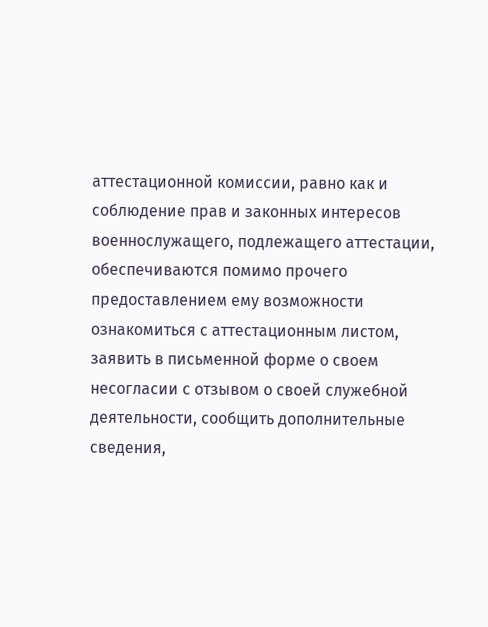аттестационной комиссии, равно как и соблюдение прав и законных интересов военнослужащего, подлежащего аттестации, обеспечиваются помимо прочего предоставлением ему возможности ознакомиться с аттестационным листом, заявить в письменной форме о своем несогласии с отзывом о своей служебной деятельности, сообщить дополнительные сведения,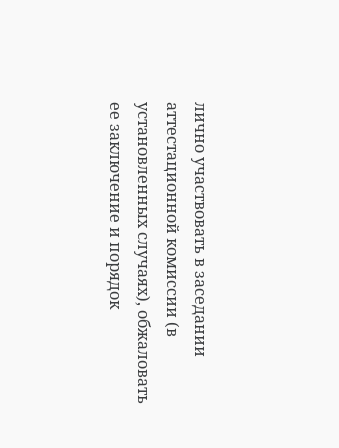лично участвовать в заседании аттестационной комиссии (в установленных случаях), обжаловать ее заключение и порядок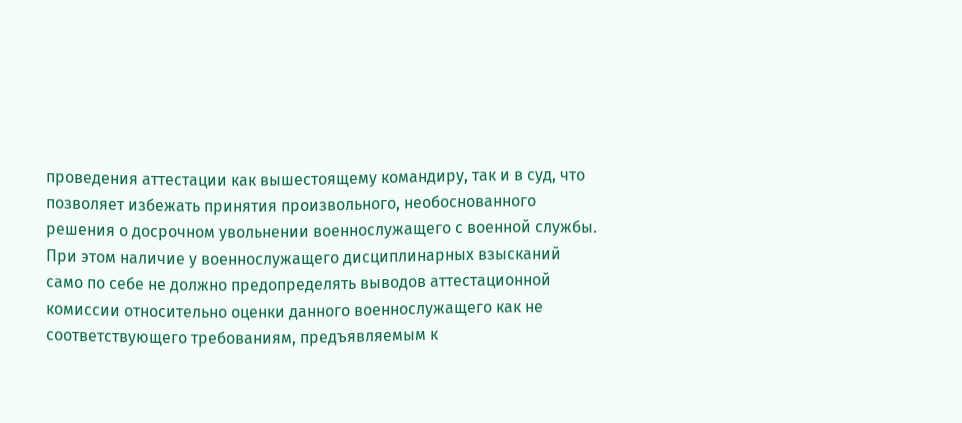проведения аттестации как вышестоящему командиру, так и в суд, что позволяет избежать принятия произвольного, необоснованного решения о досрочном увольнении военнослужащего с военной службы. При этом наличие у военнослужащего дисциплинарных взысканий само по себе не должно предопределять выводов аттестационной комиссии относительно оценки данного военнослужащего как не соответствующего требованиям, предъявляемым к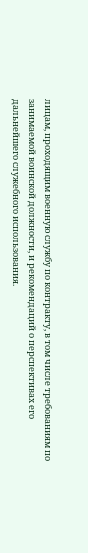лицам, проходящим военную службу по контракту, в том числе требованиям по занимаемой воинской должности, и рекомендаций о перспективах его дальнейшего служебного использования.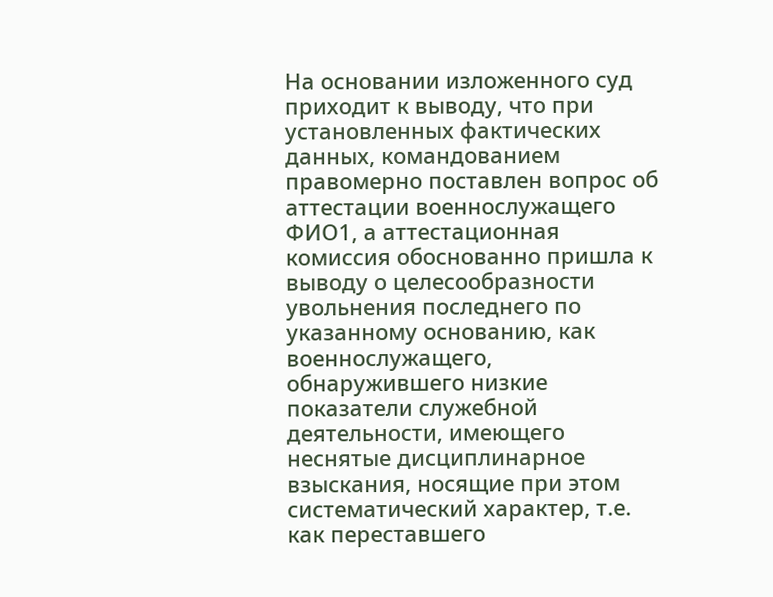На основании изложенного суд приходит к выводу, что при установленных фактических данных, командованием правомерно поставлен вопрос об аттестации военнослужащего ФИО1, а аттестационная комиссия обоснованно пришла к выводу о целесообразности увольнения последнего по указанному основанию, как военнослужащего, обнаружившего низкие показатели служебной деятельности, имеющего неснятые дисциплинарное взыскания, носящие при этом систематический характер, т.е. как переставшего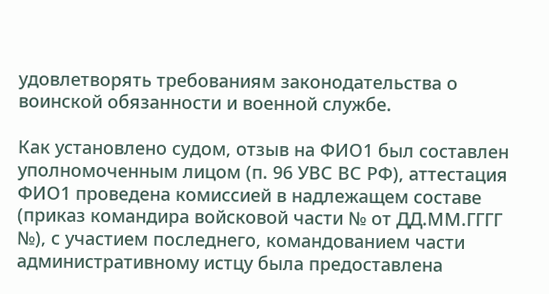удовлетворять требованиям законодательства о воинской обязанности и военной службе.

Как установлено судом, отзыв на ФИО1 был составлен уполномоченным лицом (п. 96 УВС ВС РФ), аттестация ФИО1 проведена комиссией в надлежащем составе (приказ командира войсковой части № от ДД.ММ.ГГГГ №), с участием последнего, командованием части административному истцу была предоставлена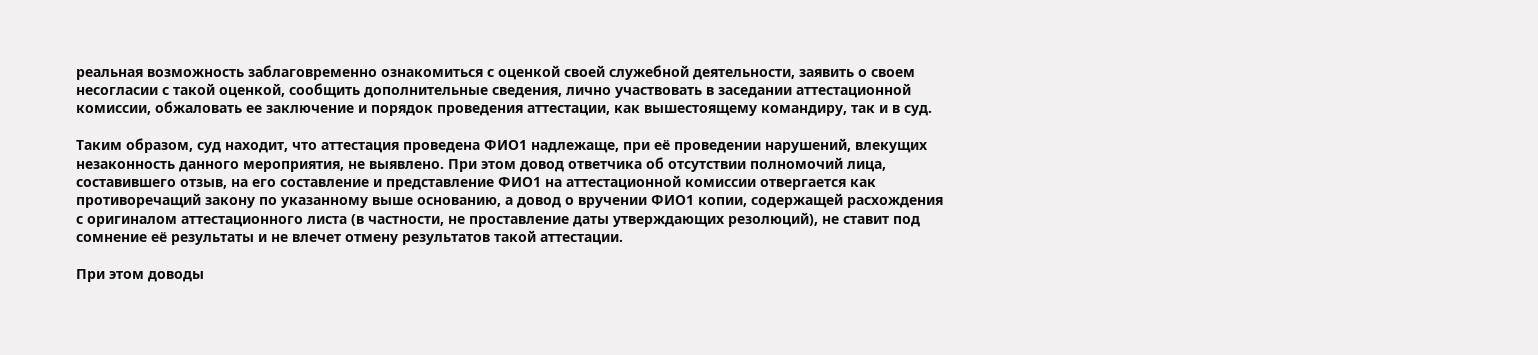реальная возможность заблаговременно ознакомиться с оценкой своей служебной деятельности, заявить о своем несогласии с такой оценкой, сообщить дополнительные сведения, лично участвовать в заседании аттестационной комиссии, обжаловать ее заключение и порядок проведения аттестации, как вышестоящему командиру, так и в суд.

Таким образом, суд находит, что аттестация проведена ФИО1 надлежаще, при её проведении нарушений, влекущих незаконность данного мероприятия, не выявлено. При этом довод ответчика об отсутствии полномочий лица, составившего отзыв, на его составление и представление ФИО1 на аттестационной комиссии отвергается как противоречащий закону по указанному выше основанию, а довод о вручении ФИО1 копии, содержащей расхождения с оригиналом аттестационного листа (в частности, не проставление даты утверждающих резолюций), не ставит под сомнение её результаты и не влечет отмену результатов такой аттестации.

При этом доводы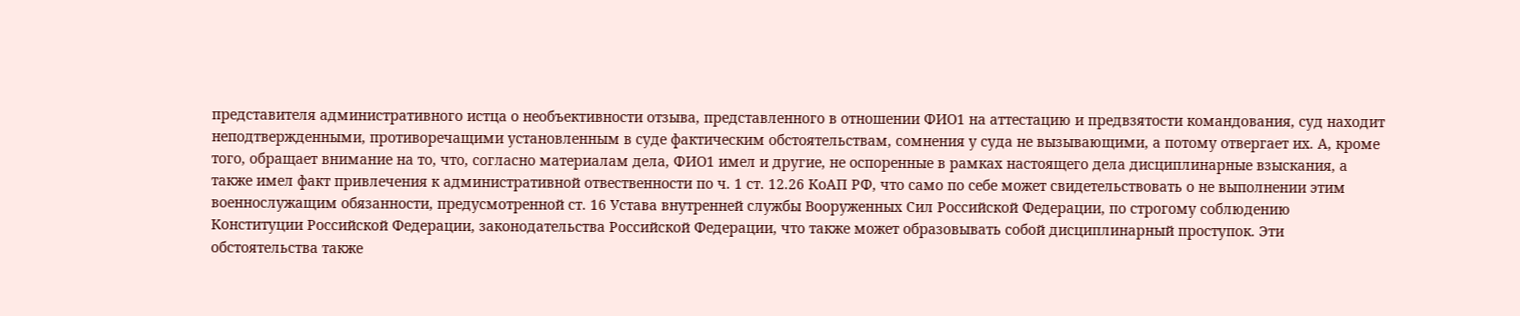представителя административного истца о необъективности отзыва, представленного в отношении ФИО1 на аттестацию и предвзятости командования, суд находит неподтвержденными, противоречащими установленным в суде фактическим обстоятельствам, сомнения у суда не вызывающими, а потому отвергает их. А, кроме того, обращает внимание на то, что, согласно материалам дела, ФИО1 имел и другие, не оспоренные в рамках настоящего дела дисциплинарные взыскания, а также имел факт привлечения к административной отвественности по ч. 1 ст. 12.26 КоАП РФ, что само по себе может свидетельствовать о не выполнении этим военнослужащим обязанности, предусмотренной ст. 16 Устава внутренней службы Вооруженных Сил Российской Федерации, по строгому соблюдению Конституции Российской Федерации, законодательства Российской Федерации, что также может образовывать собой дисциплинарный проступок. Эти обстоятельства также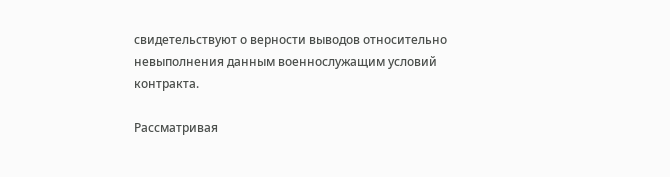свидетельствуют о верности выводов относительно невыполнения данным военнослужащим условий контракта.

Рассматривая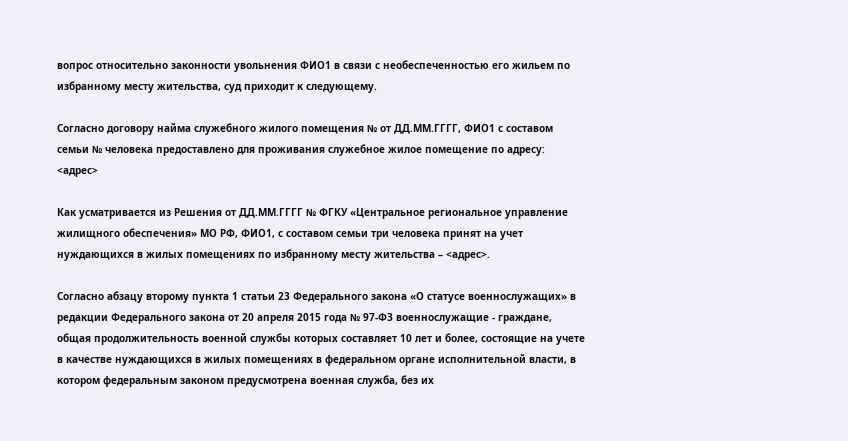вопрос относительно законности увольнения ФИО1 в связи с необеспеченностью его жильем по избранному месту жительства, суд приходит к следующему.

Согласно договору найма служебного жилого помещения № от ДД.ММ.ГГГГ, ФИО1 с составом семьи № человека предоставлено для проживания служебное жилое помещение по адресу: <адрес>

Как усматривается из Решения от ДД.ММ.ГГГГ № ФГКУ «Центральное региональное управление жилищного обеспечения» МО РФ, ФИО1, с составом семьи три человека принят на учет нуждающихся в жилых помещениях по избранному месту жительства – <адрес>.

Согласно абзацу второму пункта 1 статьи 23 Федерального закона «О статусе военнослужащих» в редакции Федерального закона от 20 апреля 2015 года № 97-ФЗ военнослужащие - граждане, общая продолжительность военной службы которых составляет 10 лет и более, состоящие на учете в качестве нуждающихся в жилых помещениях в федеральном органе исполнительной власти, в котором федеральным законом предусмотрена военная служба, без их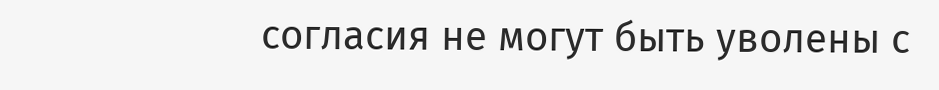согласия не могут быть уволены с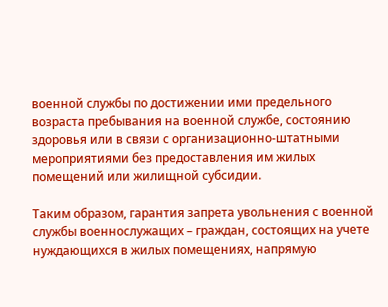военной службы по достижении ими предельного возраста пребывания на военной службе, состоянию здоровья или в связи с организационно-штатными мероприятиями без предоставления им жилых помещений или жилищной субсидии.

Таким образом, гарантия запрета увольнения с военной службы военнослужащих – граждан, состоящих на учете нуждающихся в жилых помещениях, напрямую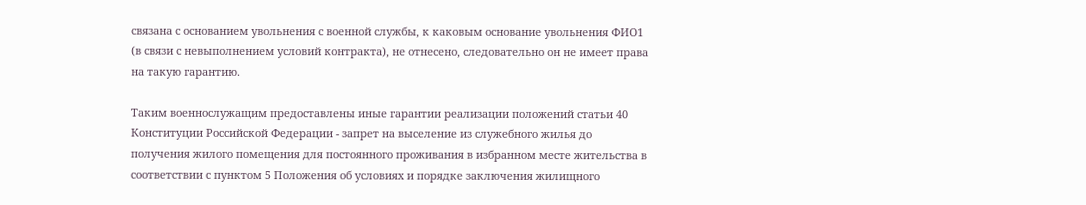связана с основанием увольнения с военной службы, к каковым основание увольнения ФИО1 (в связи с невыполнением условий контракта), не отнесено, следовательно он не имеет права на такую гарантию.

Таким военнослужащим предоставлены иные гарантии реализации положений статьи 40 Конституции Российской Федерации - запрет на выселение из служебного жилья до получения жилого помещения для постоянного проживания в избранном месте жительства в соответствии с пунктом 5 Положения об условиях и порядке заключения жилищного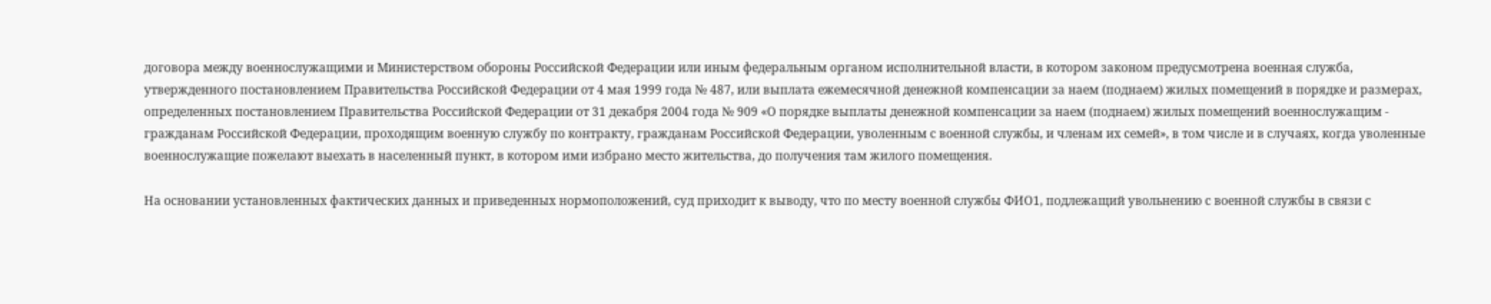договора между военнослужащими и Министерством обороны Российской Федерации или иным федеральным органом исполнительной власти, в котором законом предусмотрена военная служба, утвержденного постановлением Правительства Российской Федерации от 4 мая 1999 года № 487, или выплата ежемесячной денежной компенсации за наем (поднаем) жилых помещений в порядке и размерах, определенных постановлением Правительства Российской Федерации от 31 декабря 2004 года № 909 «О порядке выплаты денежной компенсации за наем (поднаем) жилых помещений военнослужащим - гражданам Российской Федерации, проходящим военную службу по контракту, гражданам Российской Федерации, уволенным с военной службы, и членам их семей», в том числе и в случаях, когда уволенные военнослужащие пожелают выехать в населенный пункт, в котором ими избрано место жительства, до получения там жилого помещения.

На основании установленных фактических данных и приведенных нормоположений, суд приходит к выводу, что по месту военной службы ФИО1, подлежащий увольнению с военной службы в связи с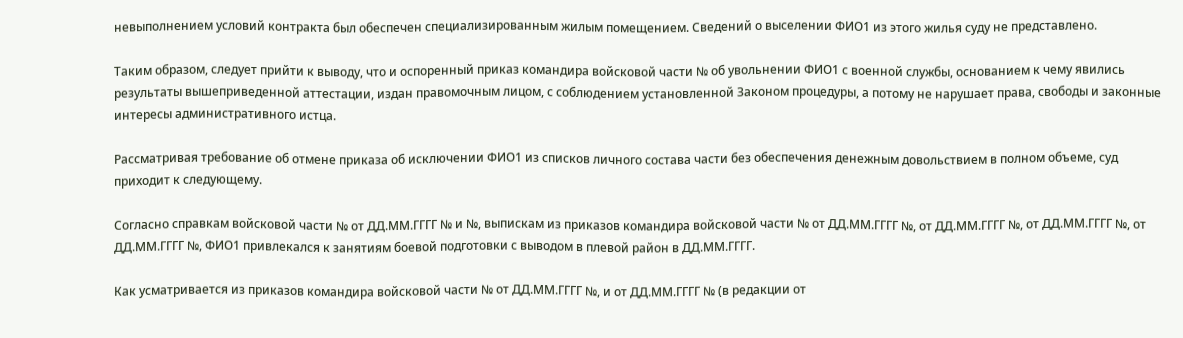невыполнением условий контракта был обеспечен специализированным жилым помещением. Сведений о выселении ФИО1 из этого жилья суду не представлено.

Таким образом, следует прийти к выводу, что и оспоренный приказ командира войсковой части № об увольнении ФИО1 с военной службы, основанием к чему явились результаты вышеприведенной аттестации, издан правомочным лицом, с соблюдением установленной Законом процедуры, а потому не нарушает права, свободы и законные интересы административного истца.

Рассматривая требование об отмене приказа об исключении ФИО1 из списков личного состава части без обеспечения денежным довольствием в полном объеме, суд приходит к следующему.

Согласно справкам войсковой части № от ДД.ММ.ГГГГ № и №, выпискам из приказов командира войсковой части № от ДД.ММ.ГГГГ №, от ДД.ММ.ГГГГ №, от ДД.ММ.ГГГГ №, от ДД.ММ.ГГГГ №, ФИО1 привлекался к занятиям боевой подготовки с выводом в плевой район в ДД.ММ.ГГГГ.

Как усматривается из приказов командира войсковой части № от ДД.ММ.ГГГГ №, и от ДД.ММ.ГГГГ № (в редакции от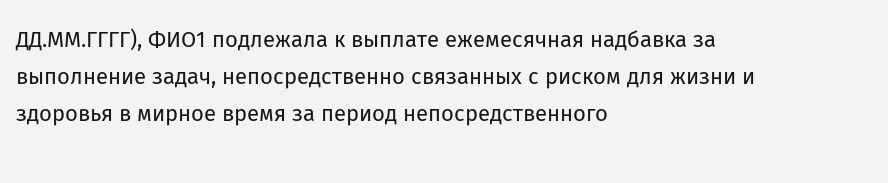ДД.ММ.ГГГГ), ФИО1 подлежала к выплате ежемесячная надбавка за выполнение задач, непосредственно связанных с риском для жизни и здоровья в мирное время за период непосредственного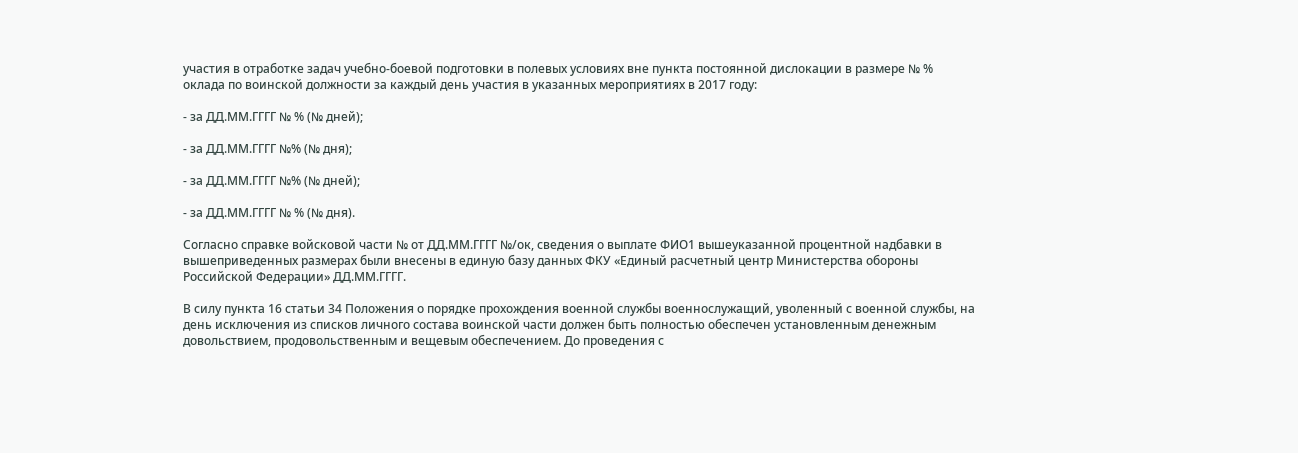участия в отработке задач учебно-боевой подготовки в полевых условиях вне пункта постоянной дислокации в размере № % оклада по воинской должности за каждый день участия в указанных мероприятиях в 2017 году:

- за ДД.ММ.ГГГГ № % (№ дней);

- за ДД.ММ.ГГГГ №% (№ дня);

- за ДД.ММ.ГГГГ №% (№ дней);

- за ДД.ММ.ГГГГ № % (№ дня).

Согласно справке войсковой части № от ДД.ММ.ГГГГ №/ок, сведения о выплате ФИО1 вышеуказанной процентной надбавки в вышеприведенных размерах были внесены в единую базу данных ФКУ «Единый расчетный центр Министерства обороны Российской Федерации» ДД.ММ.ГГГГ.

В силу пункта 16 статьи 34 Положения о порядке прохождения военной службы военнослужащий, уволенный с военной службы, на день исключения из списков личного состава воинской части должен быть полностью обеспечен установленным денежным довольствием, продовольственным и вещевым обеспечением. До проведения с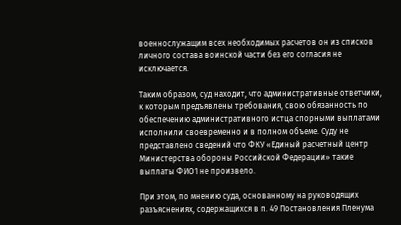военнослужащим всех необходимых расчетов он из списков личного состава воинской части без его согласия не исключается.

Таким образом, суд находит, что административные ответчики, к которым предъявлены требования, свою обязанность по обеспечению административного истца спорными выплатами исполнили своевременно и в полном объеме. Суду не представлено сведений что ФКУ «Единый расчетный центр Министерства обороны Российской Федерации» такие выплаты ФИО1 не произвело.

При этом, по мнению суда, основанному на руководящих разъяснениях, содержащихся в п. 49 Постановления Пленума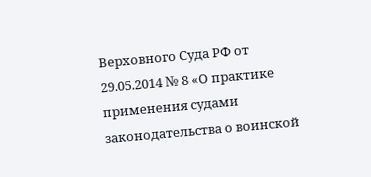Верховного Суда РФ от 29.05.2014 № 8 «О практике применения судами законодательства о воинской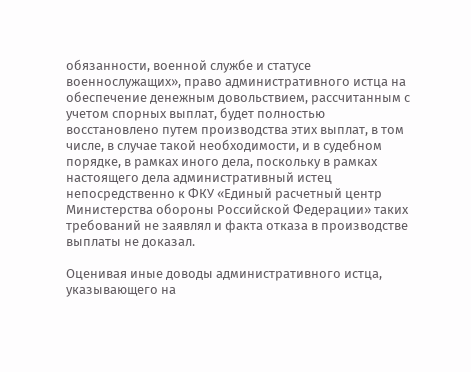обязанности, военной службе и статусе военнослужащих», право административного истца на обеспечение денежным довольствием, рассчитанным с учетом спорных выплат, будет полностью восстановлено путем производства этих выплат, в том числе, в случае такой необходимости, и в судебном порядке, в рамках иного дела, поскольку в рамках настоящего дела административный истец непосредственно к ФКУ «Единый расчетный центр Министерства обороны Российской Федерации» таких требований не заявлял и факта отказа в производстве выплаты не доказал.

Оценивая иные доводы административного истца, указывающего на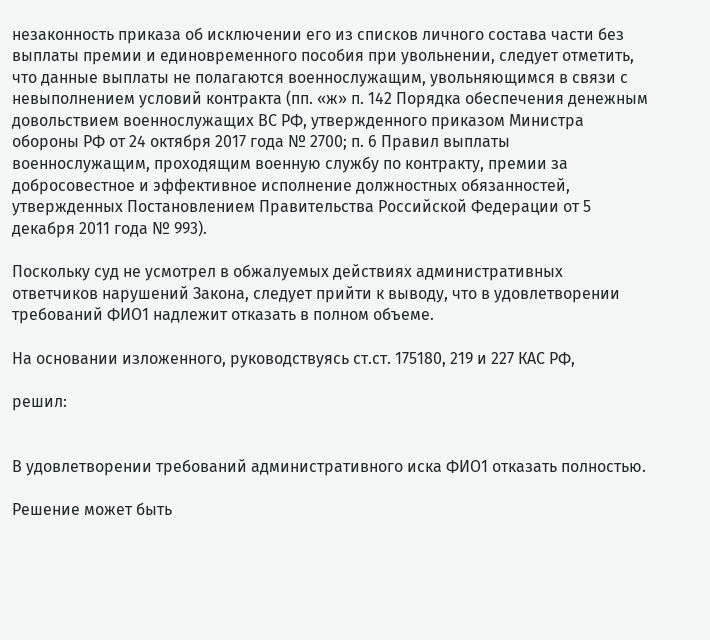незаконность приказа об исключении его из списков личного состава части без выплаты премии и единовременного пособия при увольнении, следует отметить, что данные выплаты не полагаются военнослужащим, увольняющимся в связи с невыполнением условий контракта (пп. «ж» п. 142 Порядка обеспечения денежным довольствием военнослужащих ВС РФ, утвержденного приказом Министра обороны РФ от 24 октября 2017 года № 2700; п. 6 Правил выплаты военнослужащим, проходящим военную службу по контракту, премии за добросовестное и эффективное исполнение должностных обязанностей, утвержденных Постановлением Правительства Российской Федерации от 5 декабря 2011 года № 993).

Поскольку суд не усмотрел в обжалуемых действиях административных ответчиков нарушений Закона, следует прийти к выводу, что в удовлетворении требований ФИО1 надлежит отказать в полном объеме.

На основании изложенного, руководствуясь ст.ст. 175180, 219 и 227 КАС РФ,

решил:


В удовлетворении требований административного иска ФИО1 отказать полностью.

Решение может быть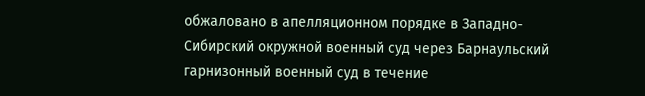обжаловано в апелляционном порядке в Западно-Сибирский окружной военный суд через Барнаульский гарнизонный военный суд в течение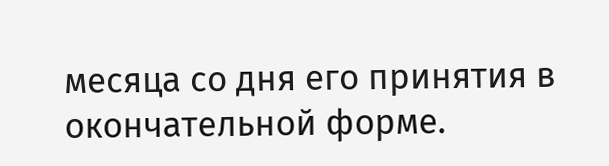месяца со дня его принятия в окончательной форме.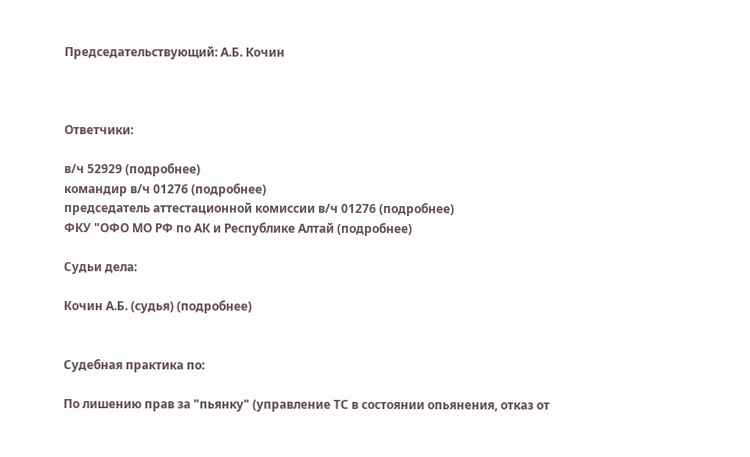Председательствующий: А.Б. Кочин



Ответчики:

в/ч 52929 (подробнее)
командир в/ч 01276 (подробнее)
председатель аттестационной комиссии в/ч 01276 (подробнее)
ФКУ "ОФО МО РФ по АК и Республике Алтай (подробнее)

Судьи дела:

Кочин А.Б. (судья) (подробнее)


Судебная практика по:

По лишению прав за "пьянку" (управление ТС в состоянии опьянения, отказ от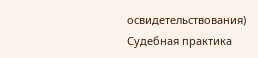освидетельствования)
Судебная практика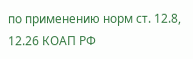по применению норм ст. 12.8, 12.26 КОАП РФ